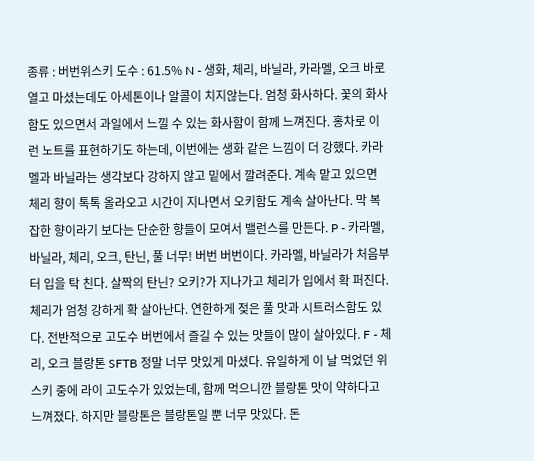종류 : 버번위스키 도수 : 61.5% N - 생화, 체리, 바닐라, 카라멜, 오크 바로 열고 마셨는데도 아세톤이나 알콜이 치지않는다. 엄청 화사하다. 꽃의 화사함도 있으면서 과일에서 느낄 수 있는 화사함이 함께 느껴진다. 홍차로 이런 노트를 표현하기도 하는데, 이번에는 생화 같은 느낌이 더 강했다. 카라멜과 바닐라는 생각보다 강하지 않고 밑에서 깔려준다. 계속 맡고 있으면 체리 향이 톡톡 올라오고 시간이 지나면서 오키함도 계속 살아난다. 막 복잡한 향이라기 보다는 단순한 향들이 모여서 밸런스를 만든다. P - 카라멜, 바닐라, 체리, 오크, 탄닌, 풀 너무! 버번 버번이다. 카라멜, 바닐라가 처음부터 입을 탁 친다. 살짝의 탄닌? 오키?가 지나가고 체리가 입에서 확 퍼진다. 체리가 엄청 강하게 확 살아난다. 연한하게 젖은 풀 맛과 시트러스함도 있다. 전반적으로 고도수 버번에서 즐길 수 있는 맛들이 많이 살아있다. F - 체리, 오크 블랑톤 SFTB 정말 너무 맛있게 마셨다. 유일하게 이 날 먹었던 위스키 중에 라이 고도수가 있었는데, 함께 먹으니깐 블랑톤 맛이 약하다고 느껴졌다. 하지만 블랑톤은 블랑톤일 뿐 너무 맛있다. 돈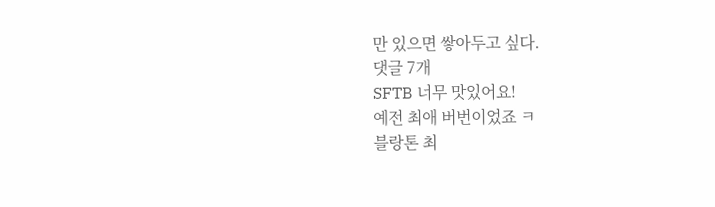만 있으면 쌓아두고 싶다.
댓글 7개
SFTB 너무 맛있어요!
예전 최애 버번이었죠 ㅋ
블랑톤 최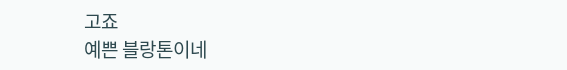고죠
예쁜 블랑톤이네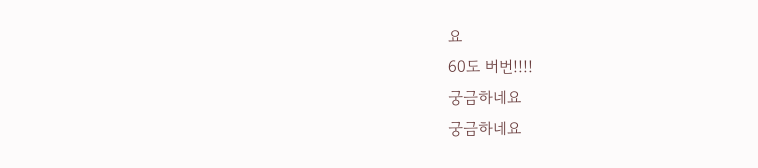요
60도 버번!!!!
궁금하네요
궁금하네요